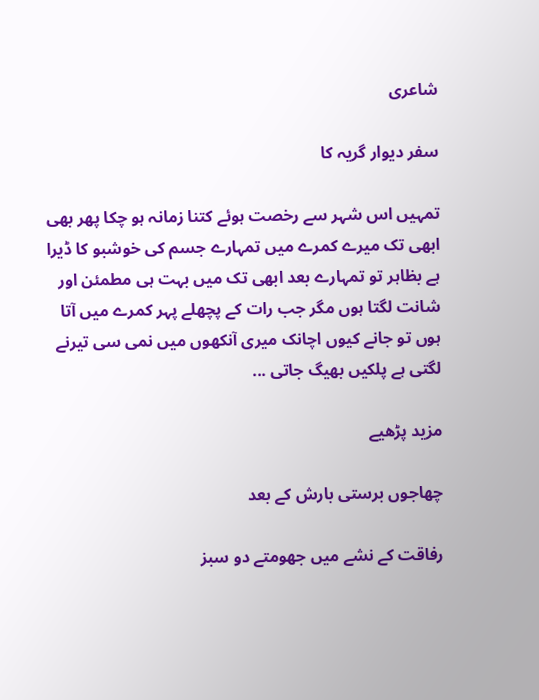شاعری

سفر دیوار گریہ کا

تمہیں اس شہر سے رخصت ہوئے کتنا زمانہ ہو چکا پھر بھی ابھی تک میرے کمرے میں تمہارے جسم کی خوشبو کا ڈیرا ہے بظاہر تو تمہارے بعد ابھی تک میں بہت ہی مطمئن اور شانت لگتا ہوں مگر جب رات کے پچھلے پہر کمرے میں آتا ہوں تو جانے کیوں اچانک میری آنکھوں میں نمی سی تیرنے لگتی ہے پلکیں بھیگ جاتی ...

مزید پڑھیے

چھاجوں برستی بارش کے بعد

رفاقت کے نشے میں جھومتے دو سبز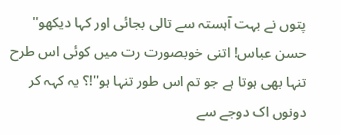پتوں نے بہت آہستہ سے تالی بجائی اور کہا دیکھو'' حسن عباس! اتنی خوبصورت رت میں کوئی اس طرح تنہا بھی ہوتا ہے جو تم اس طور تنہا ہو''!؟ یہ کہہ کر دونوں اک دوجے سے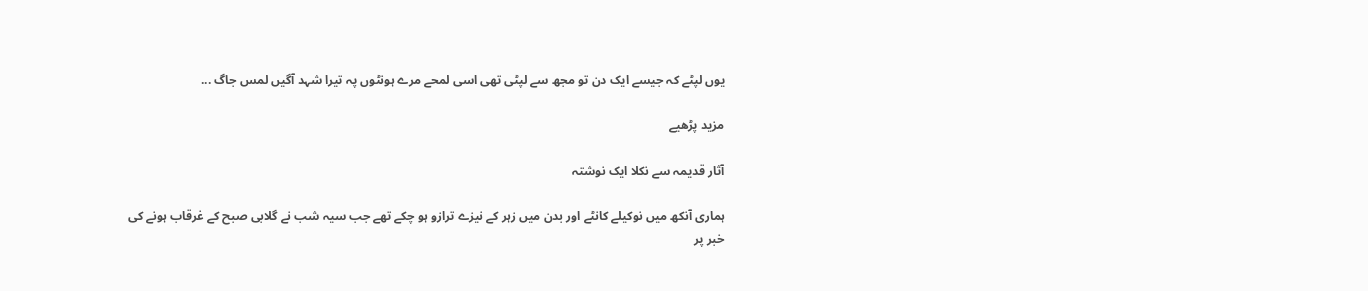یوں لپٹے کہ جیسے ایک دن تو مجھ سے لپٹی تھی اسی لمحے مرے ہونٹوں پہ تیرا شہد آگیں لمس جاگ ...

مزید پڑھیے

آثار قدیمہ سے نکلا ایک نوشتہ

ہماری آنکھ میں نوکیلے کانٹے اور بدن میں زہر کے نیزے ترازو ہو چکے تھے جب سیہ شب نے گلابی صبح کے غرقاب ہونے کی خبر پر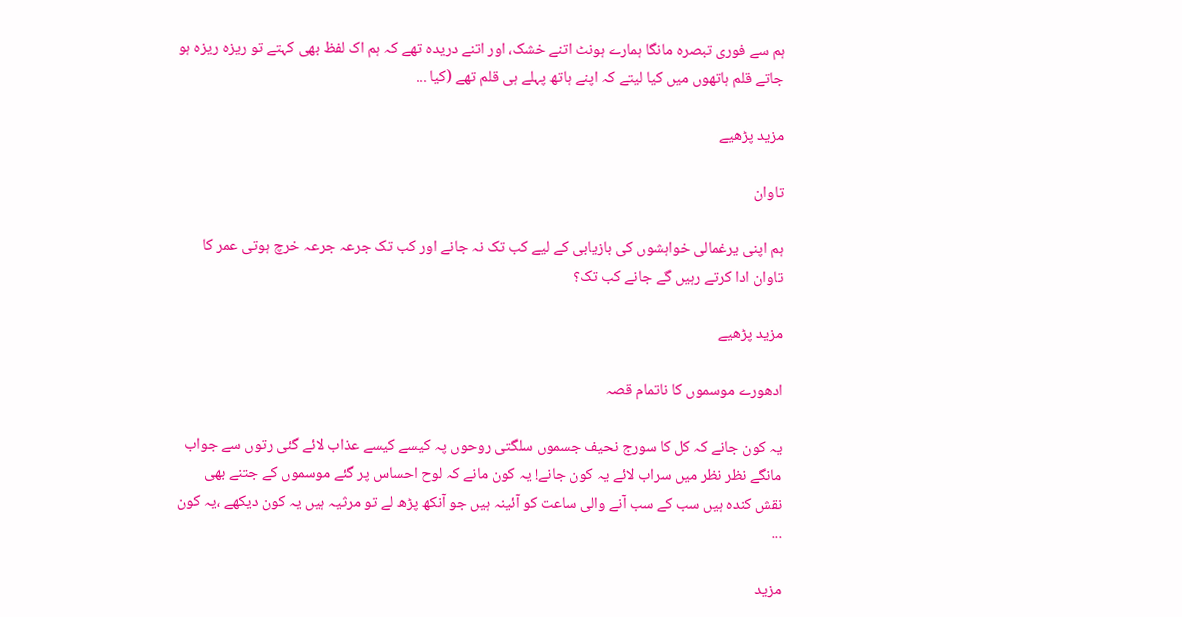ہم سے فوری تبصرہ مانگا ہمارے ہونٹ اتنے خشک، اور اتنے دریدہ تھے کہ ہم اک لفظ بھی کہتے تو ریزہ ریزہ ہو جاتے قلم ہاتھوں میں کیا لیتے کہ اپنے ہاتھ پہلے ہی قلم تھے (کیا ...

مزید پڑھیے

تاوان

ہم اپنی یرغمالی خواہشوں کی بازیابی کے لیے کب تک نہ جانے اور کب تک جرعہ جرعہ خرچ ہوتی عمر کا تاوان ادا کرتے رہیں گے جانے کب تک؟

مزید پڑھیے

ادھورے موسموں کا ناتمام قصہ

یہ کون جانے کہ کل کا سورج نحیف جسموں سلگتی روحوں پہ کیسے کیسے عذاب لائے گئی رتوں سے جواب مانگے نظر نظر میں سراب لائے یہ کون جانے! یہ کون مانے کہ لوح احساس پر گئے موسموں کے جتنے بھی نقش کندہ ہیں سب کے سب آنے والی ساعت کو آئینہ ہیں جو آنکھ پڑھ لے تو مرثیہ ہیں یہ کون دیکھے ،یہ کون ...

مزید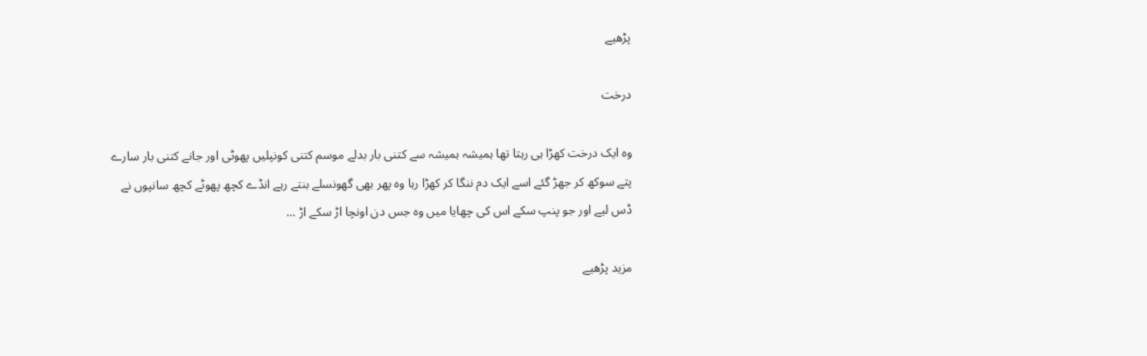پڑھیے

درخت

وہ ایک درخت کھڑا ہی رہتا تھا ہمیشہ ہمیشہ سے کتنی بار بدلے موسم کتنی کونپلیں پھوٹی اور جانے کتنی بار سارے پتے سوکھ کر جھڑ گئے اسے ایک دم ننگا کر کھڑا رہا وہ پھر بھی گھونسلے بنتے رہے انڈے کچھ پھوٹے کچھ سانپوں نے ڈس لیے اور جو پنپ سکے اس کی چھایا میں وہ جس دن اونچا اڑ سکے اڑ ...

مزید پڑھیے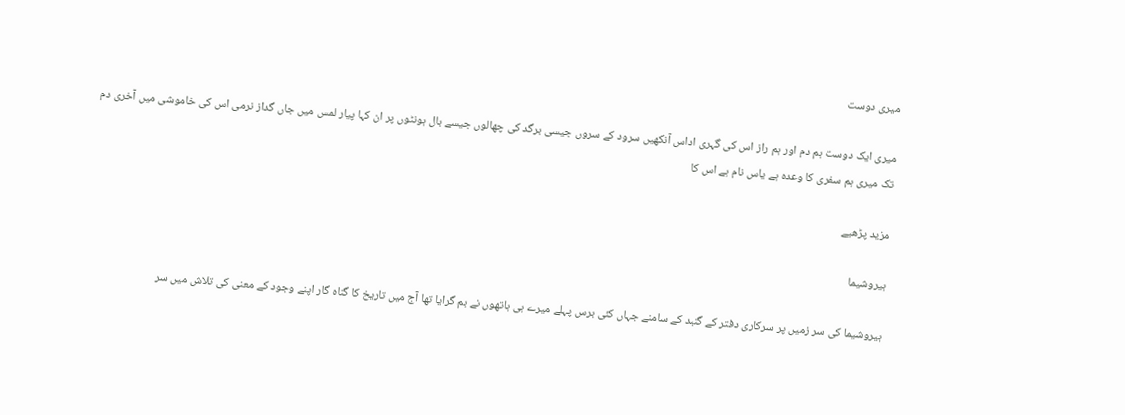میری دوست

میری ایک دوست ہم دم اور ہم راز اس کی گہری اداس آنکھیں سرود کے سروں جیسی برگد کی چھالوں جیسے بال ہونٹوں پر ان کہا پیار لمس میں جاں گداز نرمی اس کی خاموشی میں آخری دم تک میری ہم سفری کا وعدہ ہے یاس نام ہے اس کا

مزید پڑھیے

ہیروشیما

ہیروشیما کی سر زمیں پر سرکاری دفتر کے گنبد کے سامنے جہاں کئی برس پہلے میرے ہی ہاتھوں نے بم گرایا تھا آج میں تاریخ کا گناہ گار اپنے وجود کے معنی کی تلاش میں سر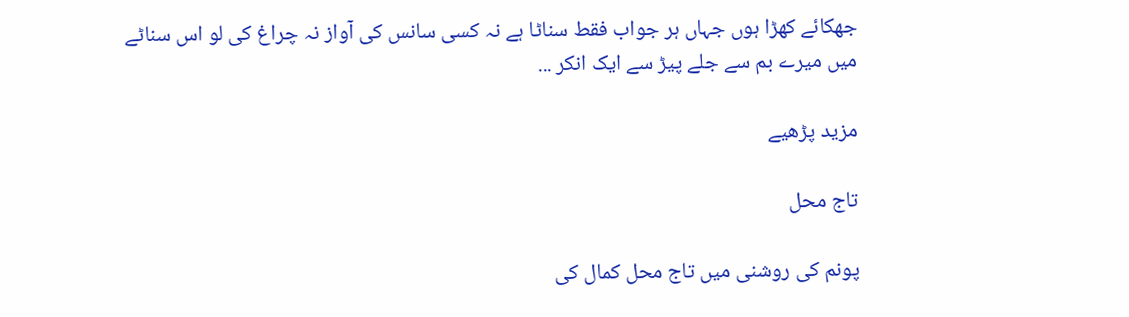جھکائے کھڑا ہوں جہاں ہر جواب فقط سناٹا ہے نہ کسی سانس کی آواز نہ چراغ کی لو اس سناٹے میں میرے بم سے جلے پیڑ سے ایک انکر ...

مزید پڑھیے

تاج محل

پونم کی روشنی میں تاج محل کمال کی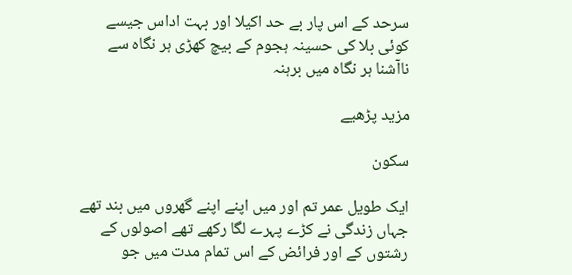سرحد کے اس پار بے حد اکیلا اور بہت اداس جیسے کوئی بلا کی حسینہ ہجوم کے بیچ کھڑی ہر نگاہ سے ناآشنا ہر نگاہ میں برہنہ

مزید پڑھیے

سکون

ایک طویل عمر تم اور میں اپنے اپنے گھروں میں بند تھے جہاں زندگی نے کڑے پہرے لگا رکھے تھے اصولوں کے رشتوں کے اور فرائض کے اس تمام مدت میں جو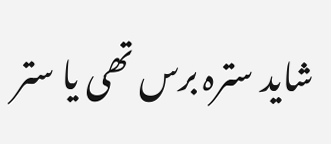شاید سترہ برس تھی یا ستر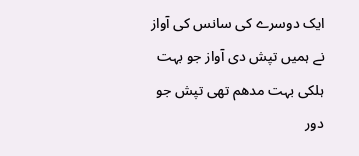ایک دوسرے کی سانس کی آواز نے ہمیں تپش دی آواز جو بہت ہلکی بہت مدھم تھی تپش جو دور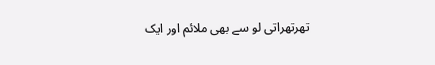تھرتھراتی لو سے بھی ملائم اور ایک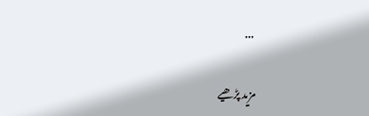...

مزید پڑھیے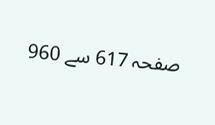صفحہ 617 سے 960